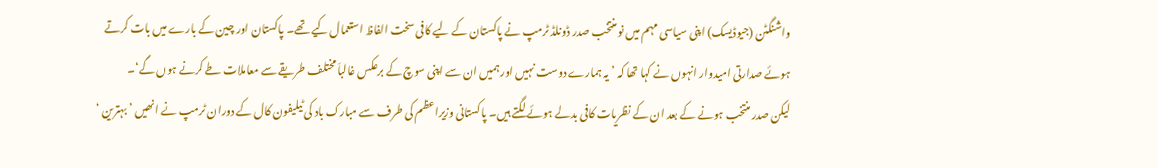واشنگٹن (جیوڈیسک) اپنی سیاسی مہم میں نو منتخب صدر ڈونلڈ ٹرمپ نے پاکستان کے لیے کافی سخت الفاظ استعمال کیے تھے۔ پاکستان اور چین کے بارے میں بات کرتے ہوئے صدارتی امیدوار انہوں نے کہا تھا کہ ’ یہ ہمارے دوست نہیں اور ہمیں ان سے اپنی سوچ کے برعکس غالباَ مختلف طریقے سے معاملات طے کرنے ہوں گے‘۔
لیکن صدر منتخب ہونے کے بعد ان کے نظریات کافی بدلے ہوئے لگتے ہیں۔ پاکستانی وزیراعظم کی طرف سے مبارک باد کی ٹیلیفون کال کے دوران ٹرمپ نے انھیں ’ بہترین ‘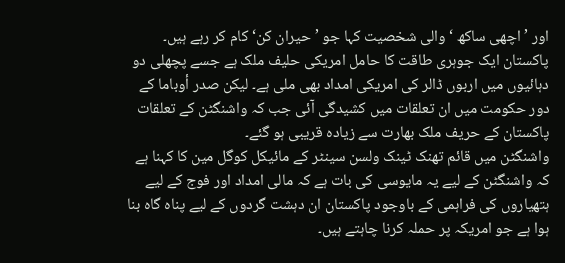اور ’ اچھی ساکھ ‘ والی شخصیت کہا جو ’حیران کن‘ کام کر رہے ہیں۔
پاکستان ایک جوہری طاقت کا حامل امریکی حلیف ملک ہے جسے پچھلی دو دہائیوں میں اربوں ڈالر کی امریکی امداد بھی ملی ہے۔ لیکن صدر أوباما کے دور حکومت میں ان تعلقات میں کشیدگی آئی جب کہ واشنگٹن کے تعلقات پاکستان کے حریف ملک بھارت سے زیادہ قریبی ہو گئے۔
واشنگٹن میں قائم تھنک ٹینک ولسن سینٹر کے مائیکل کوگل مین کا کہنا ہے کہ واشنگٹن کے لیے یہ مایوسی کی بات ہے کہ مالی امداد اور فوج کے لیے ہتھیاروں کی فراہمی کے باوجود پاکستان ان دہشت گردوں کے لیے پناہ گاہ بنا ہوا ہے جو امریکہ پر حملہ کرنا چاہتے ہیں۔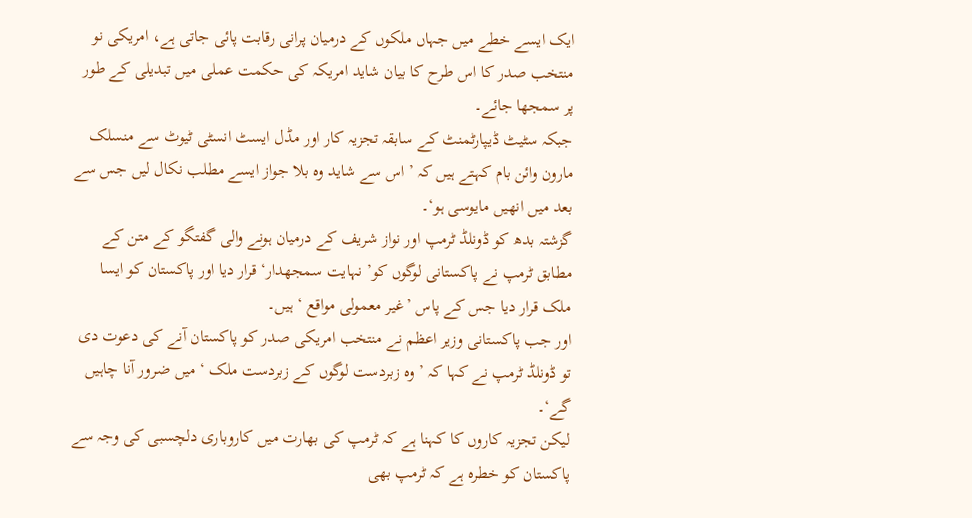ایک ایسے خطے میں جہاں ملکوں کے درمیان پرانی رقابت پائی جاتی ہے، امریکی نو منتخب صدر کا اس طرح کا بیان شاید امریکہ کی حکمت عملی میں تبدیلی کے طور پر سمجھا جائے۔
جبکہ سٹیٹ ڈیپارٹمنٹ کے سابقہ تجزیہ کار اور مڈل ایسٹ انسٹی ٹیوٹ سے منسلک مارون وائن بام کہتے ہیں کہ ’ اس سے شاید وہ بلا جواز ایسے مطلب نکال لیں جس سے بعد میں انھیں مایوسی ہو‘۔
گزشتہ بدھ کو ڈونلڈ ٹرمپ اور نواز شریف کے درمیان ہونے والی گفتگو کے متن کے مطابق ٹرمپ نے پاکستانی لوگوں کو’ نہایت سمجھدار‘ قرار دیا اور پاکستان کو ایسا ملک قرار دیا جس کے پاس ’غیر معمولی مواقع ‘ ہیں۔
اور جب پاکستانی وزیر اعظم نے منتخب امریکی صدر کو پاکستان آنے کی دعوت دی تو ڈونلڈ ٹرمپ نے کہا کہ ’ وہ زبردست لوگوں کے زبردست ملک ‘ میں ضرور آنا چاہیں گے‘۔
لیکن تجزیہ کاروں کا کہنا ہے کہ ٹرمپ کی بھارت میں کاروباری دلچسبی کی وجہ سے پاکستان کو خطرہ ہے کہ ٹرمپ بھی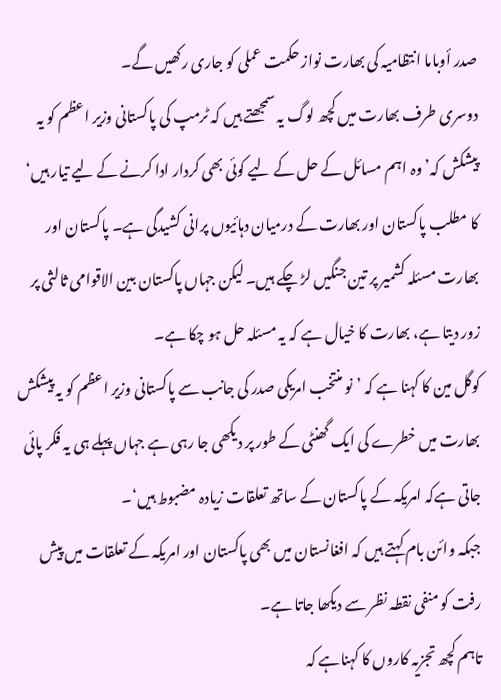صدر أوباما انتظامیہ کی بھارت نواز حکمت عملی کو جاری رکھیں گے۔
دوسری طرف بھارت میں کچھ لوگ یہ سمجھتے ہیں کہ ٹرمپ کی پاکستانی وزیر اعظم کو یہ پیشکش کہ’ وہ اہم مسائل کے حل کے لیے کوئی بھی کردار ادا کرنے کے لیے تیار ہیں‘ کا مطلب پاکستان اور بھارت کے درمیان دہائیوں پرانی کشیدگی ہے۔ پاکستان اور بھارت مسئلہ کشمیر پر تین جنگیں لڑ چکے ہیں۔ لیکن جہاں پاکستان بین الاقوامی ثالثی پر زور دیتا ہے، بھارت کا خیال ہے کہ یہ مسئلہ حل ہو چکا ہے۔
کوگل مین کا کہنا ہے کہ ’نو منتخب امریکی صدر کی جانب سے پاکستانی وزیر اعظم کو یہ پیشکش بھارت میں خطرے کی ایک گھنٹی کے طور پر دیکھی جا رہی ہے جہاں پہلے ہی یہ فکر پائی جاتی ہےکہ امریکہ کے پاکستان کے ساتھ تعلقات زیادہ مضبوط ہیں‘۔
جبکہ وائن بام کہتے ہیں کہ افغانستان میں بھی پاکستان اور امریکہ کے تعلقات میں پیش رفت کو منفی نقطہ نظر سے دیکھا جاتا ہے۔
تاہم کچھ تجزیہ کاروں کا کہناہے کہ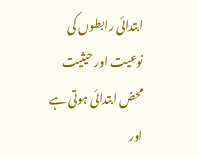ابتدائی رابطوں کی نوعیت اور حیثیت محض ابتدائی ہوتی ہے اور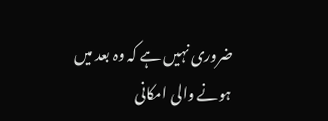ضروری نہیں ہے کہ وہ بعد میں ہونے والی امکانی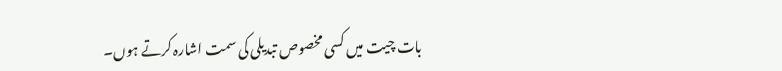بات چیت میں کسی مخصوص تبدیلی کی سمت اشارہ کرتے ہوں۔